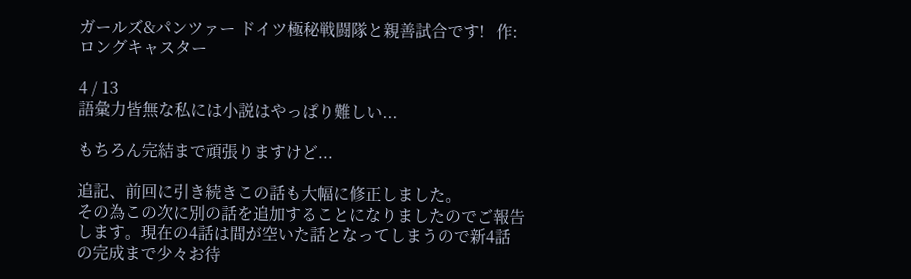ガールズ&パンツァー ドイツ極秘戦闘隊と親善試合です!   作:ロングキャスター

4 / 13
語彙力皆無な私には小説はやっぱり難しい...

もちろん完結まで頑張りますけど...

追記、前回に引き続きこの話も大幅に修正しました。
その為この次に別の話を追加することになりましたのでご報告します。現在の4話は間が空いた話となってしまうので新4話の完成まで少々お待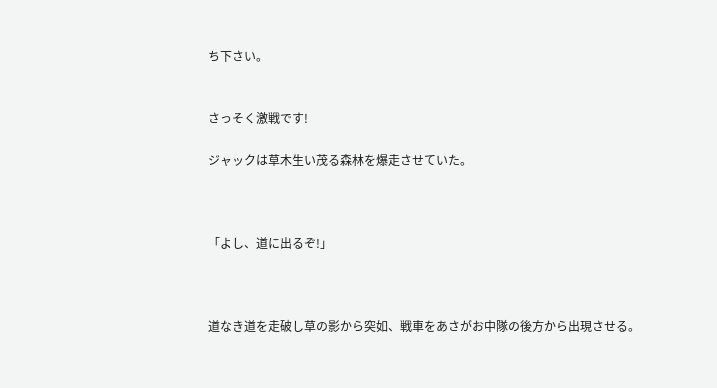ち下さい。


さっそく激戦です!

ジャックは草木生い茂る森林を爆走させていた。



「よし、道に出るぞ!」



道なき道を走破し草の影から突如、戦車をあさがお中隊の後方から出現させる。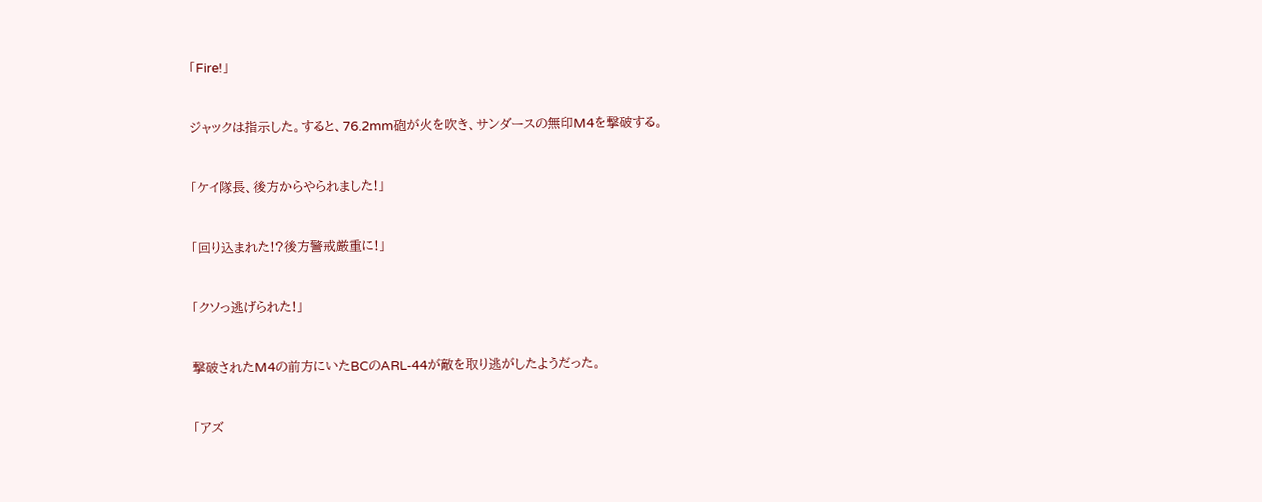「Fire!」



ジャックは指示した。すると、76.2mm砲が火を吹き、サンダースの無印M4を撃破する。



「ケイ隊長、後方からやられました!」



「回り込まれた!?後方警戒厳重に!」



「クソっ逃げられた!」



撃破されたM4の前方にいたBCのARL-44が敵を取り逃がしたようだった。



「アズ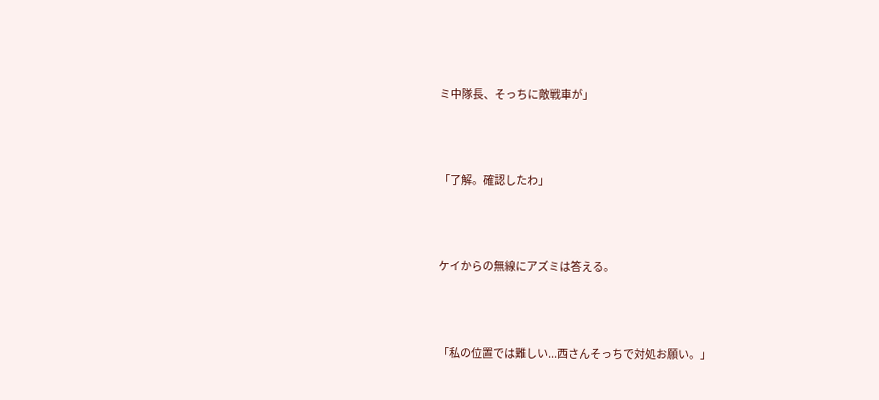ミ中隊長、そっちに敵戦車が」



「了解。確認したわ」



ケイからの無線にアズミは答える。



「私の位置では難しい...西さんそっちで対処お願い。」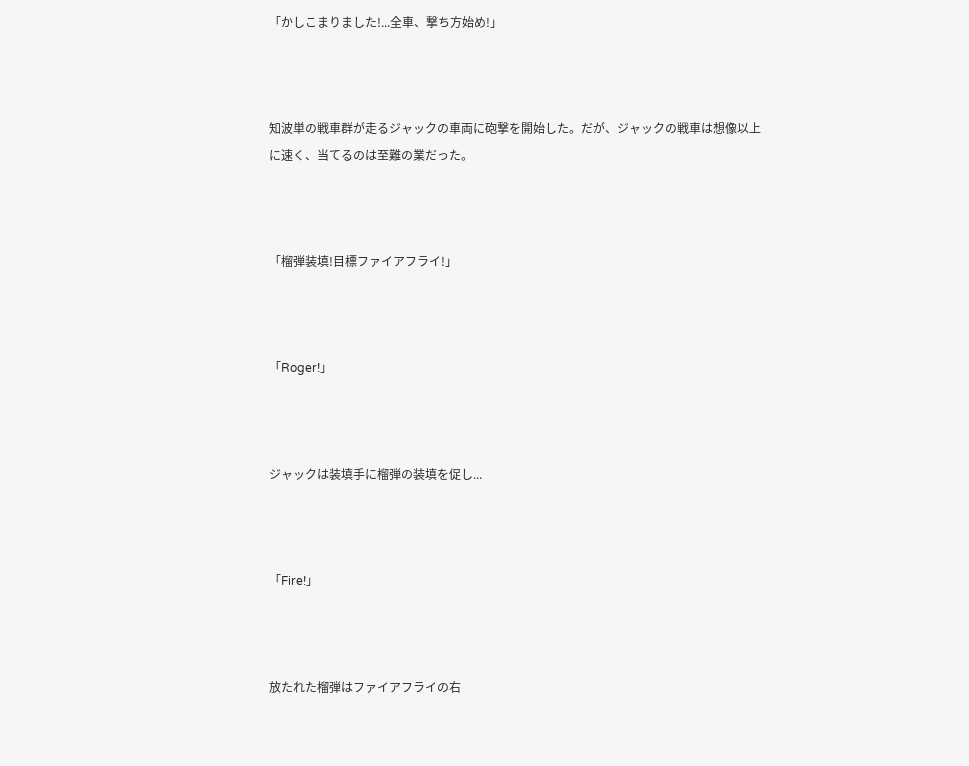「かしこまりました!...全車、撃ち方始め!」



知波単の戦車群が走るジャックの車両に砲撃を開始した。だが、ジャックの戦車は想像以上に速く、当てるのは至難の業だった。



「榴弾装填!目標ファイアフライ!」



「Roger!」



ジャックは装填手に榴弾の装填を促し...



「Fire!」



放たれた榴弾はファイアフライの右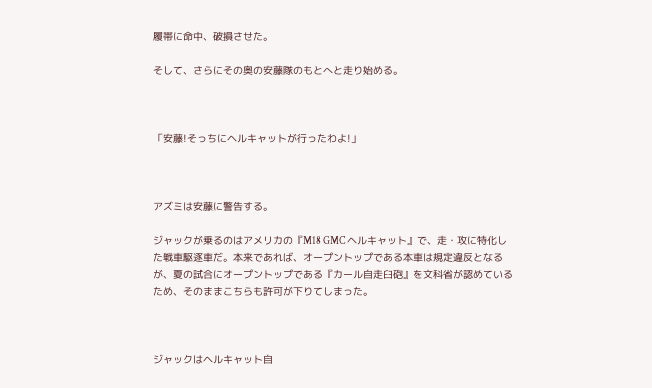履帯に命中、破損させた。

そして、さらにその奥の安藤隊のもとへと走り始める。



「安藤!そっちにヘルキャットが行ったわよ!」



アズミは安藤に警告する。

ジャックが乗るのはアメリカの『M18 GMC ヘルキャット』で、走・攻に特化した戦車駆逐車だ。本来であれば、オープントップである本車は規定違反となるが、夏の試合にオープントップである『カール自走臼砲』を文科省が認めているため、そのままこちらも許可が下りてしまった。



ジャックはヘルキャット自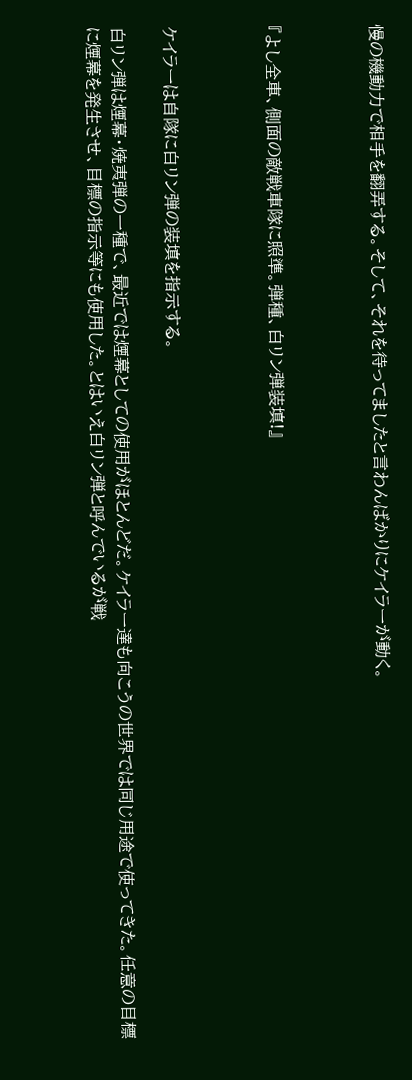慢の機動力で相手を翻弄する。そして、それを待ってましたと言わんばかりにケイラーが動く。



『よし全車、側面の敵戦車隊に照準。弾種、白リン弾装填!』



ケイラーは自隊に白リン弾の装填を指示する。

白リン弾は煙幕・焼夷弾の一種で、最近では煙幕としての使用がほとんどだ。ケイラー達も向こうの世界では同じ用途で使ってきた。任意の目標に煙幕を発生させ、目標の指示等にも使用した。とはいえ白リン弾と呼んでいるが戦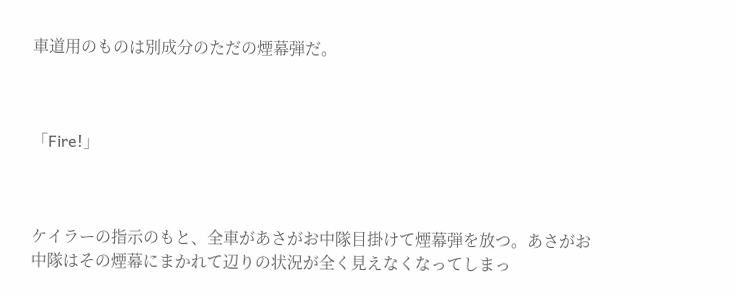車道用のものは別成分のただの煙幕弾だ。



「Fire!」



ケイラーの指示のもと、全車があさがお中隊目掛けて煙幕弾を放つ。あさがお中隊はその煙幕にまかれて辺りの状況が全く見えなくなってしまっ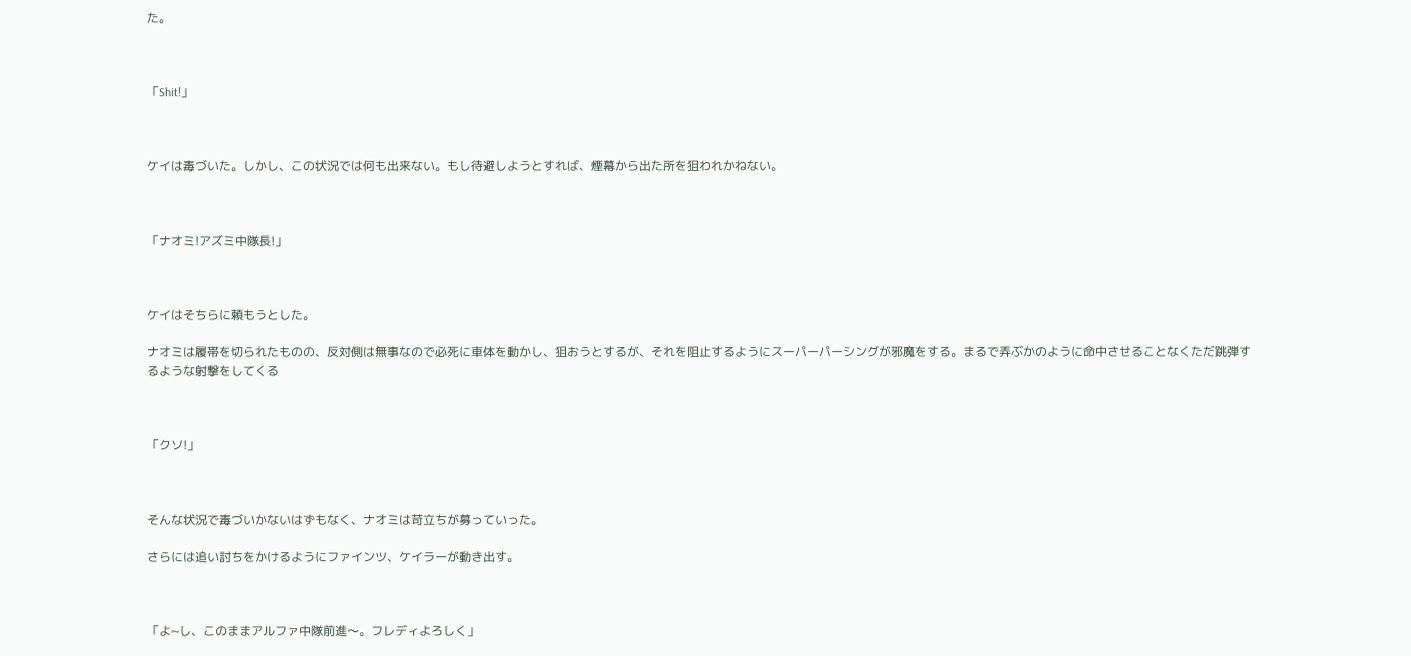た。



「Shit!」



ケイは毒づいた。しかし、この状況では何も出来ない。もし待避しようとすれば、煙幕から出た所を狙われかねない。



「ナオミ!アズミ中隊長!」



ケイはそちらに頼もうとした。

ナオミは履帯を切られたものの、反対側は無事なので必死に車体を動かし、狙おうとするが、それを阻止するようにスーパーパーシングが邪魔をする。まるで弄ぶかのように命中させることなくただ跳弾するような射撃をしてくる



「クソ!」



そんな状況で毒づいかないはずもなく、ナオミは苛立ちが募っていった。

さらには追い討ちをかけるようにファインツ、ケイラーが動き出す。



「よ~し、このままアルファ中隊前進〜。フレディよろしく」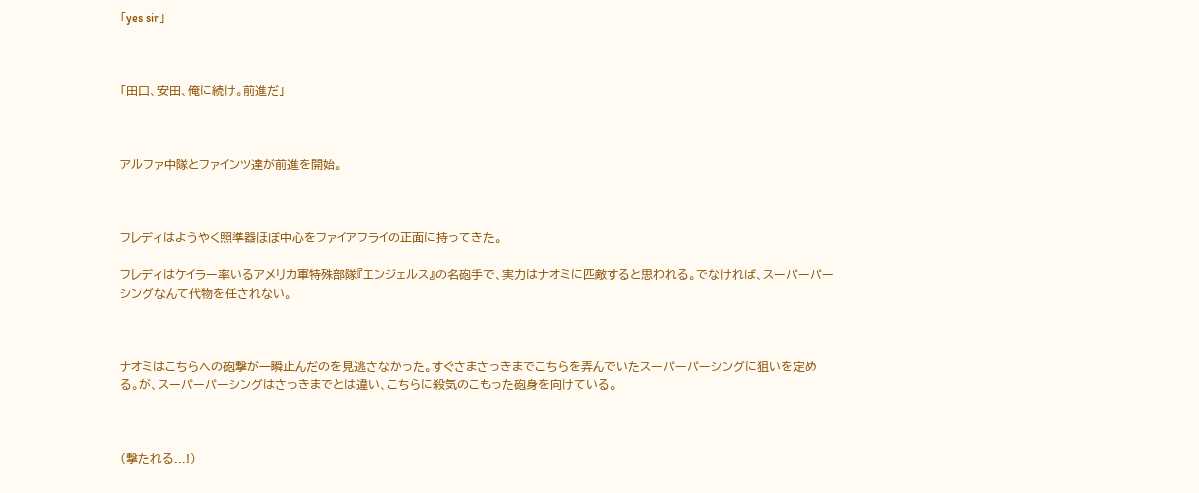「yes sir」



「田口、安田、俺に続け。前進だ」



アルファ中隊とファインツ達が前進を開始。



フレディはようやく照準器ほぼ中心をファイアフライの正面に持ってきた。

フレディはケイラー率いるアメリカ軍特殊部隊『エンジェルス』の名砲手で、実力はナオミに匹敵すると思われる。でなければ、スーパーパーシングなんて代物を任されない。



ナオミはこちらへの砲撃が一瞬止んだのを見逃さなかった。すぐさまさっきまでこちらを弄んでいたスーパーパーシングに狙いを定める。が、スーパーパーシングはさっきまでとは違い、こちらに殺気のこもった砲身を向けている。



(撃たれる...!)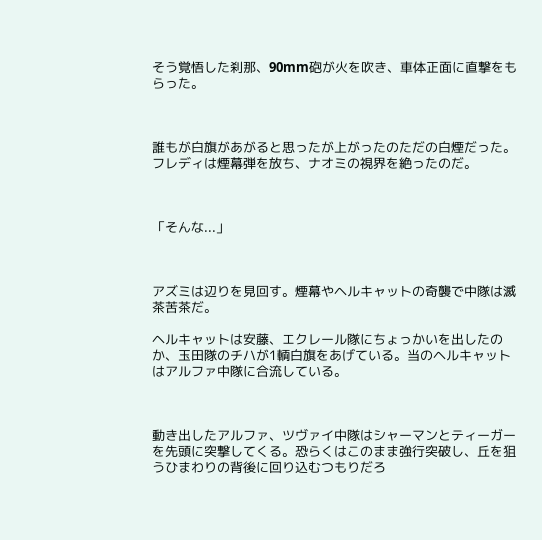そう覚悟した刹那、90mm砲が火を吹き、車体正面に直撃をもらった。



誰もが白旗があがると思ったが上がったのただの白煙だった。フレディは煙幕弾を放ち、ナオミの視界を絶ったのだ。



「そんな...」



アズミは辺りを見回す。煙幕やヘルキャットの奇襲で中隊は滅茶苦茶だ。

ヘルキャットは安藤、エクレール隊にちょっかいを出したのか、玉田隊のチハが1輌白旗をあげている。当のヘルキャットはアルファ中隊に合流している。



動き出したアルファ、ツヴァイ中隊はシャーマンとティーガーを先頭に突撃してくる。恐らくはこのまま強行突破し、丘を狙うひまわりの背後に回り込むつもりだろ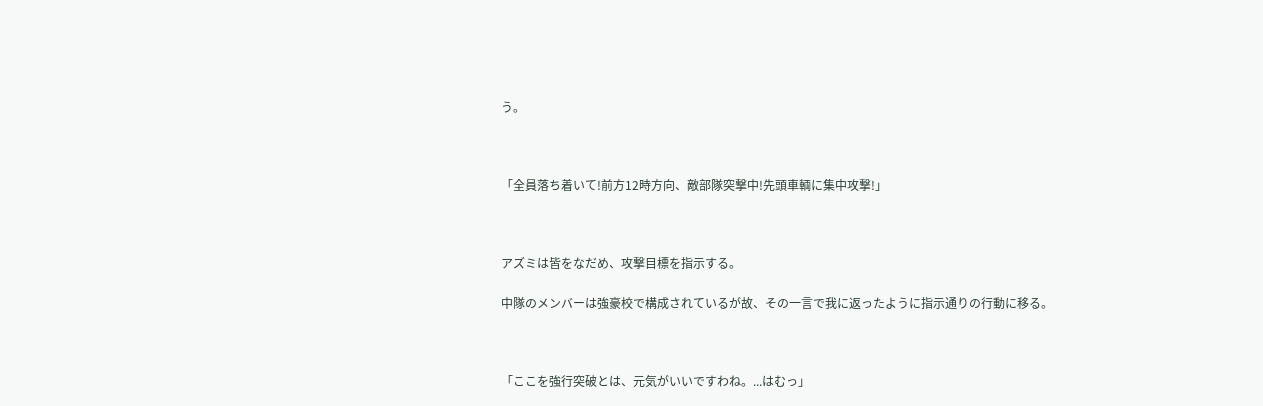う。



「全員落ち着いて!前方12時方向、敵部隊突撃中!先頭車輌に集中攻撃!」



アズミは皆をなだめ、攻撃目標を指示する。

中隊のメンバーは強豪校で構成されているが故、その一言で我に返ったように指示通りの行動に移る。



「ここを強行突破とは、元気がいいですわね。...はむっ」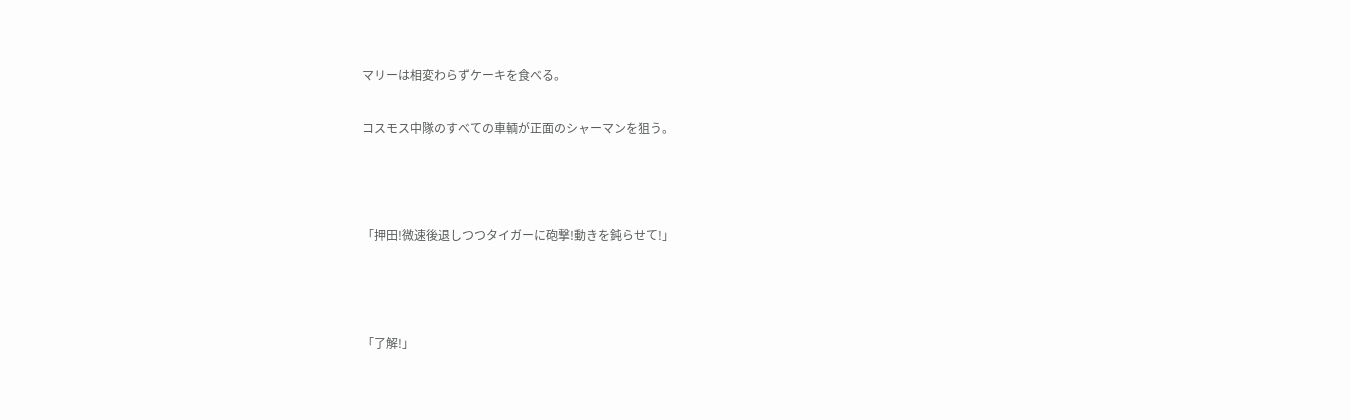マリーは相変わらずケーキを食べる。

コスモス中隊のすべての車輌が正面のシャーマンを狙う。



「押田!微速後退しつつタイガーに砲撃!動きを鈍らせて!」



「了解!」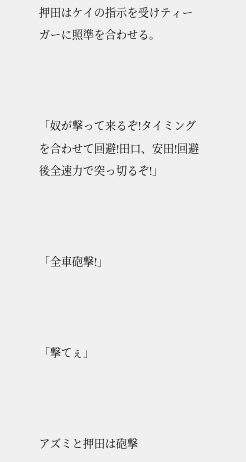押田はケイの指示を受けティーガーに照準を合わせる。



「奴が撃って来るぞ!タイミングを合わせて回避!田口、安田!回避後全速力で突っ切るぞ!」



「全車砲撃!」



「撃てぇ」



アズミと押田は砲撃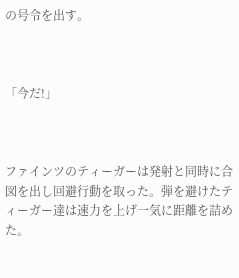の号令を出す。



「今だ!」



ファインツのティーガーは発射と同時に合図を出し回避行動を取った。弾を避けたティーガー達は速力を上げ一気に距離を詰めた。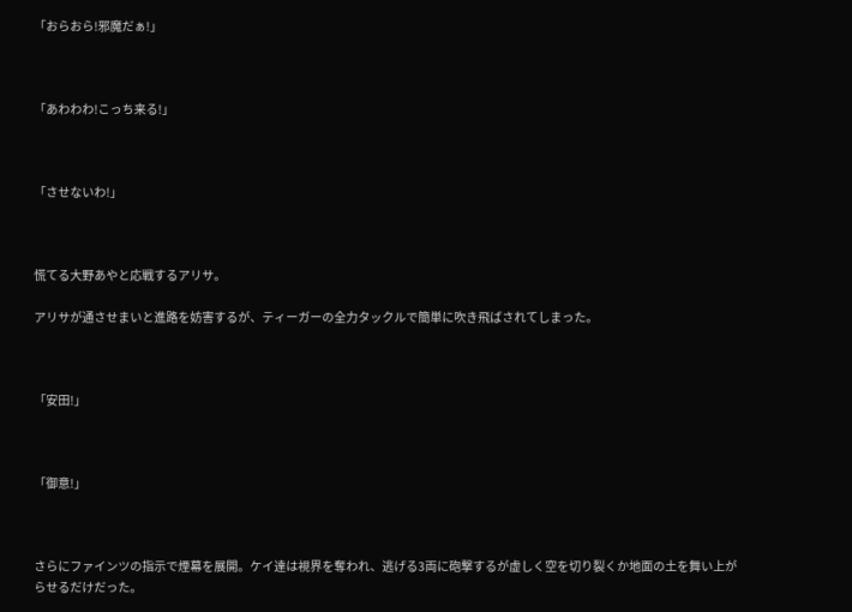「おらおら!邪魔だぁ!」



「あわわわ!こっち来る!」



「させないわ!」



慌てる大野あやと応戦するアリサ。

アリサが通させまいと進路を妨害するが、ティーガーの全力タックルで簡単に吹き飛ばされてしまった。



「安田!」



「御意!」



さらにファインツの指示で煙幕を展開。ケイ達は視界を奪われ、逃げる3両に砲撃するが虚しく空を切り裂くか地面の土を舞い上がらせるだけだった。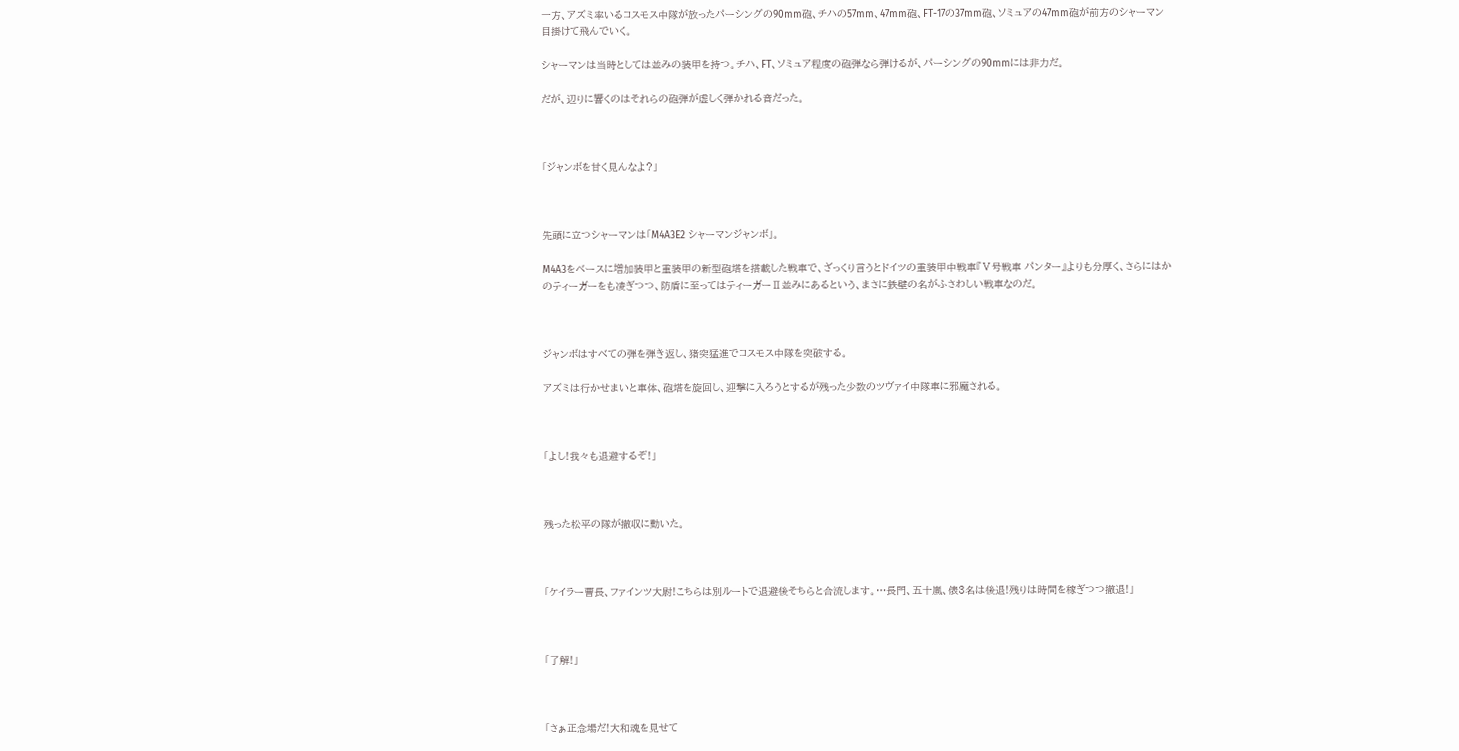一方、アズミ率いるコスモス中隊が放ったパーシングの90mm砲、チハの57mm、47mm砲、FT-17の37mm砲、ソミュアの47mm砲が前方のシャーマン目掛けて飛んでいく。

シャーマンは当時としては並みの装甲を持つ。チハ、FT、ソミュア程度の砲弾なら弾けるが、パーシングの90mmには非力だ。

だが、辺りに響くのはそれらの砲弾が虚しく弾かれる音だった。



「ジャンボを甘く見んなよ?」



先頭に立つシャーマンは「M4A3E2 シャーマンジャンボ」。

M4A3をベースに増加装甲と重装甲の新型砲塔を搭載した戦車で、ざっくり言うとドイツの重装甲中戦車『Ⅴ号戦車 パンター』よりも分厚く、さらにはかのティーガーをも凌ぎつつ、防盾に至ってはティーガーⅡ並みにあるという、まさに鉄壁の名がふさわしい戦車なのだ。



ジャンボはすべての弾を弾き返し、猪突猛進でコスモス中隊を突破する。

アズミは行かせまいと車体、砲塔を旋回し、迎撃に入ろうとするが残った少数のツヴァイ中隊車に邪魔される。



「よし!我々も退避するぞ!」



残った松平の隊が撤収に動いた。



「ケイラー曹長、ファインツ大尉!こちらは別ルートで退避後そちらと合流します。…長門、五十嵐、俵3名は後退!残りは時間を稼ぎつつ撤退!」



「了解!」



「さぁ正念場だ!大和魂を見せて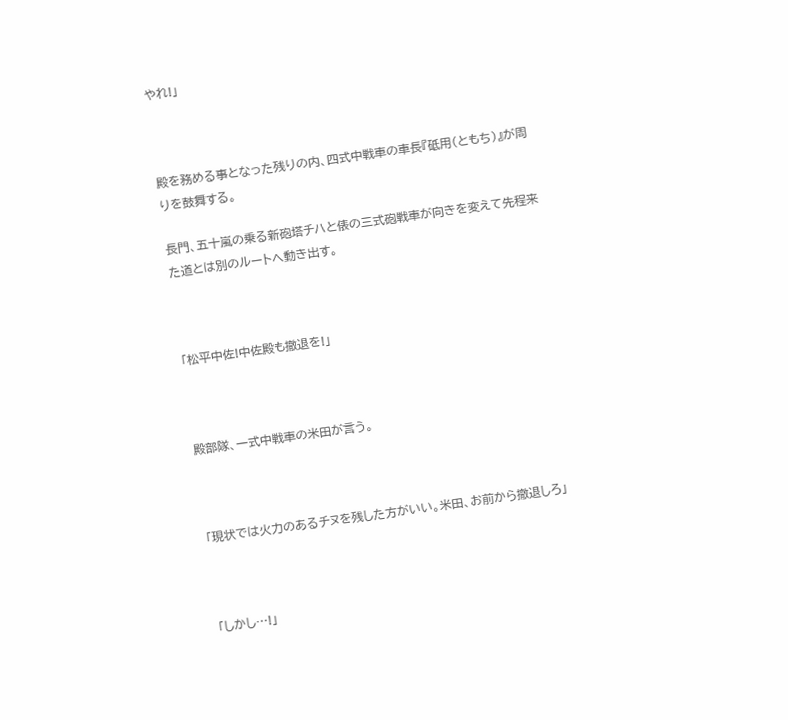やれ!」



殿を務める事となった残りの内、四式中戦車の車長『砥用(ともち)』が周りを鼓舞する。

長門、五十嵐の乗る新砲塔チハと俵の三式砲戦車が向きを変えて先程来た道とは別のルートへ動き出す。



「松平中佐!中佐殿も撤退を!」



殿部隊、一式中戦車の米田が言う。



「現状では火力のあるチヌを残した方がいい。米田、お前から撤退しろ」



「しかし…!」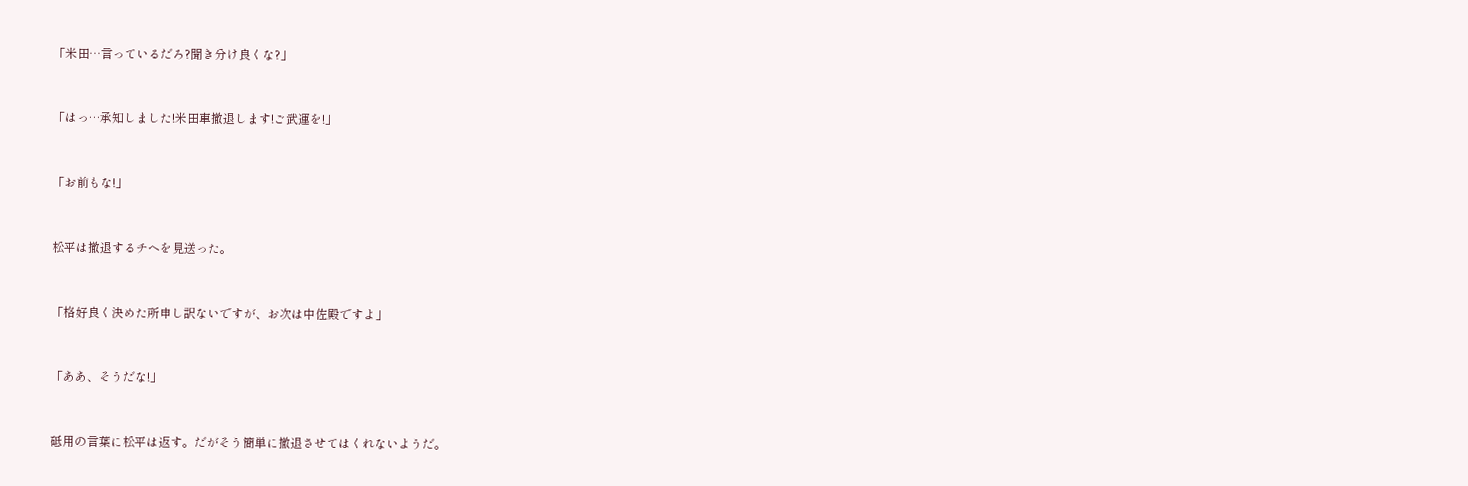「米田…言っているだろ?聞き分け良くな?」



「はっ…承知しました!米田車撤退します!ご武運を!」



「お前もな!」



松平は撤退するチヘを見送った。



「格好良く決めた所申し訳ないですが、お次は中佐殿ですよ」



「ああ、そうだな!」



砥用の言葉に松平は返す。だがそう簡単に撤退させてはくれないようだ。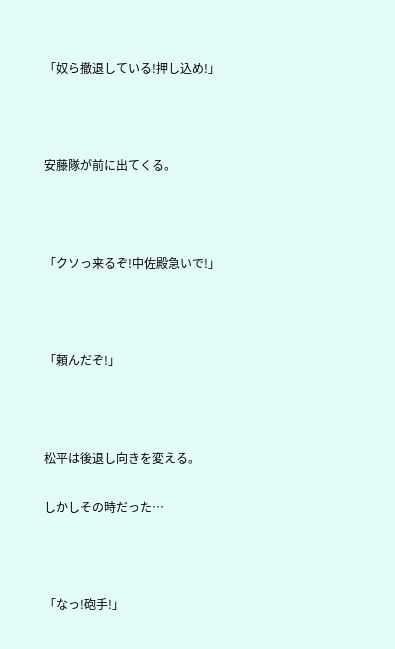「奴ら撤退している!押し込め!」



安藤隊が前に出てくる。



「クソっ来るぞ!中佐殿急いで!」



「頼んだぞ!」



松平は後退し向きを変える。

しかしその時だった…



「なっ!砲手!」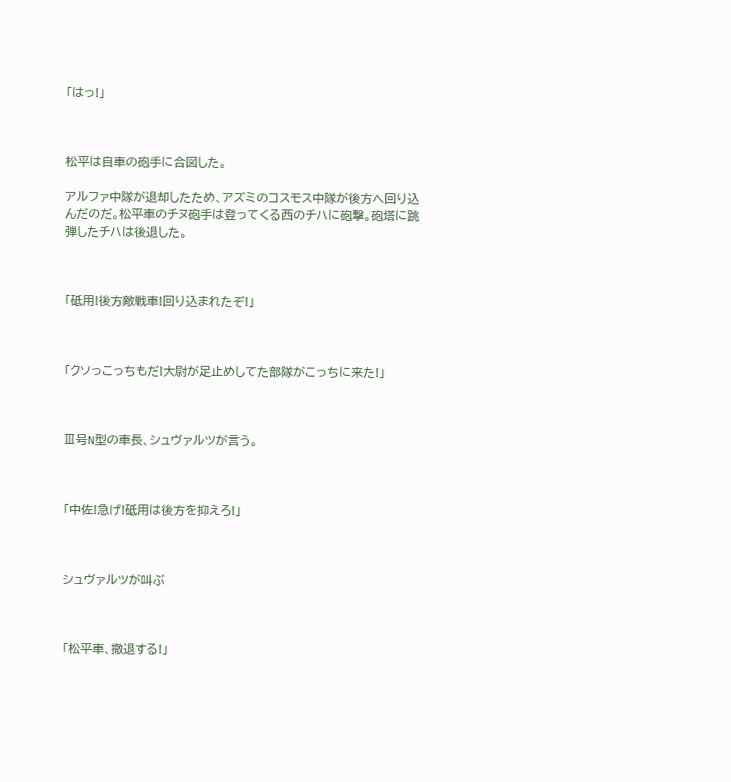「はっ!」



松平は自車の砲手に合図した。

アルファ中隊が退却したため、アズミのコスモス中隊が後方へ回り込んだのだ。松平車のチヌ砲手は登ってくる西のチハに砲撃。砲塔に跳弾したチハは後退した。



「砥用!後方敵戦車!回り込まれたぞ!」



「クソっこっちもだ!大尉が足止めしてた部隊がこっちに来た!」



Ⅲ号N型の車長、シュヴァルツが言う。



「中佐!急げ!砥用は後方を抑えろ!」



シュヴァルツが叫ぶ



「松平車、撤退する!」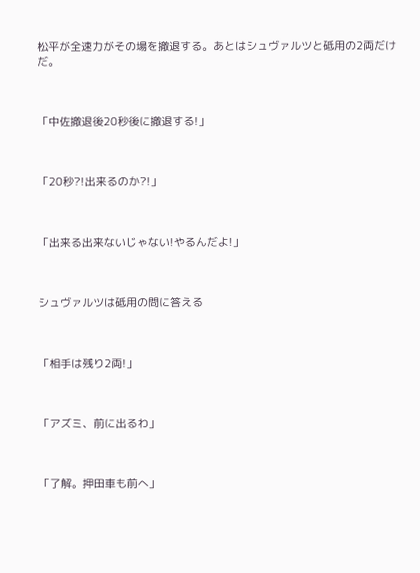松平が全速力がその場を撤退する。あとはシュヴァルツと砥用の2両だけだ。



「中佐撤退後20秒後に撤退する!」



「20秒?!出来るのか?!」



「出来る出来ないじゃない!やるんだよ!」



シュヴァルツは砥用の問に答える



「相手は残り2両!」



「アズミ、前に出るわ」



「了解。押田車も前へ」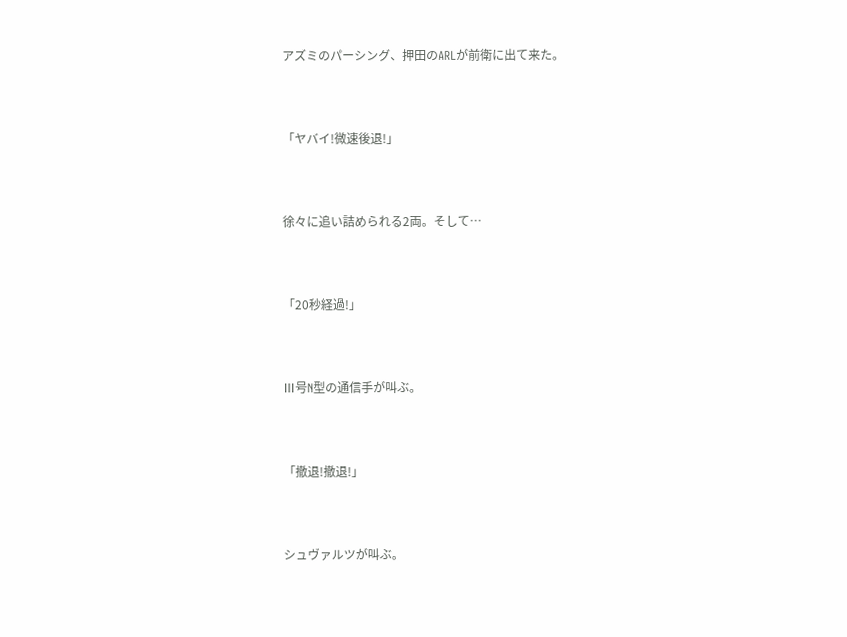アズミのパーシング、押田のARLが前衛に出て来た。



「ヤバイ!微速後退!」



徐々に追い詰められる2両。そして…



「20秒経過!」



Ⅲ号N型の通信手が叫ぶ。



「撤退!撤退!」



シュヴァルツが叫ぶ。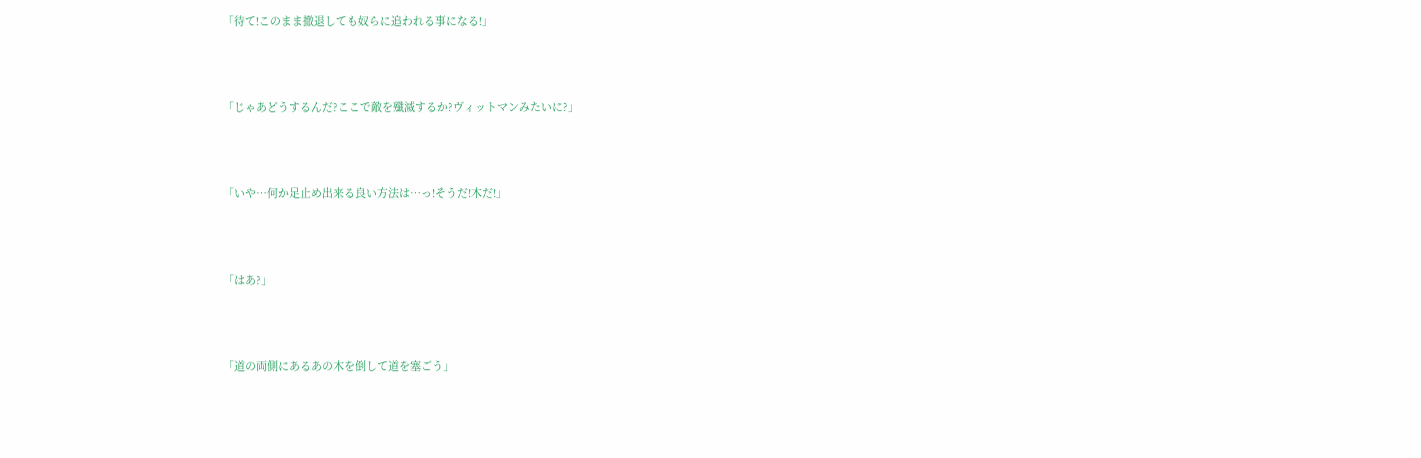「待て!このまま撤退しても奴らに追われる事になる!」



「じゃあどうするんだ?ここで敵を殲滅するか?ヴィットマンみたいに?」



「いや…何か足止め出来る良い方法は…っ!そうだ!木だ!」



「はあ?」



「道の両側にあるあの木を倒して道を塞ごう」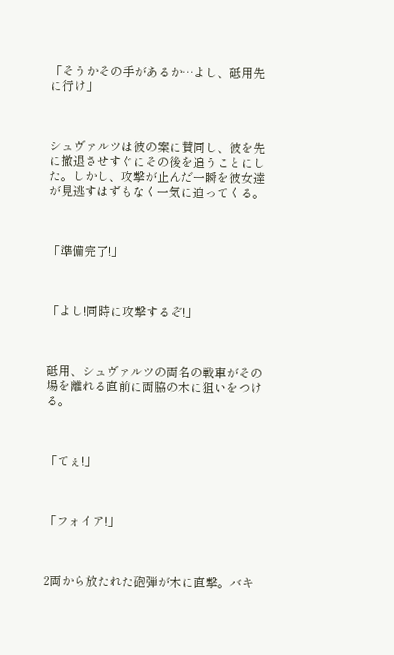「そうかその手があるか…よし、砥用先に行け」



シュヴァルツは彼の案に賛同し、彼を先に撤退させすぐにその後を追うことにした。しかし、攻撃が止んだ一瞬を彼女達が見逃すはずもなく一気に迫ってくる。



「準備完了!」



「よし!同時に攻撃するぞ!」



砥用、シュヴァルツの両名の戦車がその場を離れる直前に両脇の木に狙いをつける。



「てぇ!」



「フォイア!」



2両から放たれた砲弾が木に直撃。バキ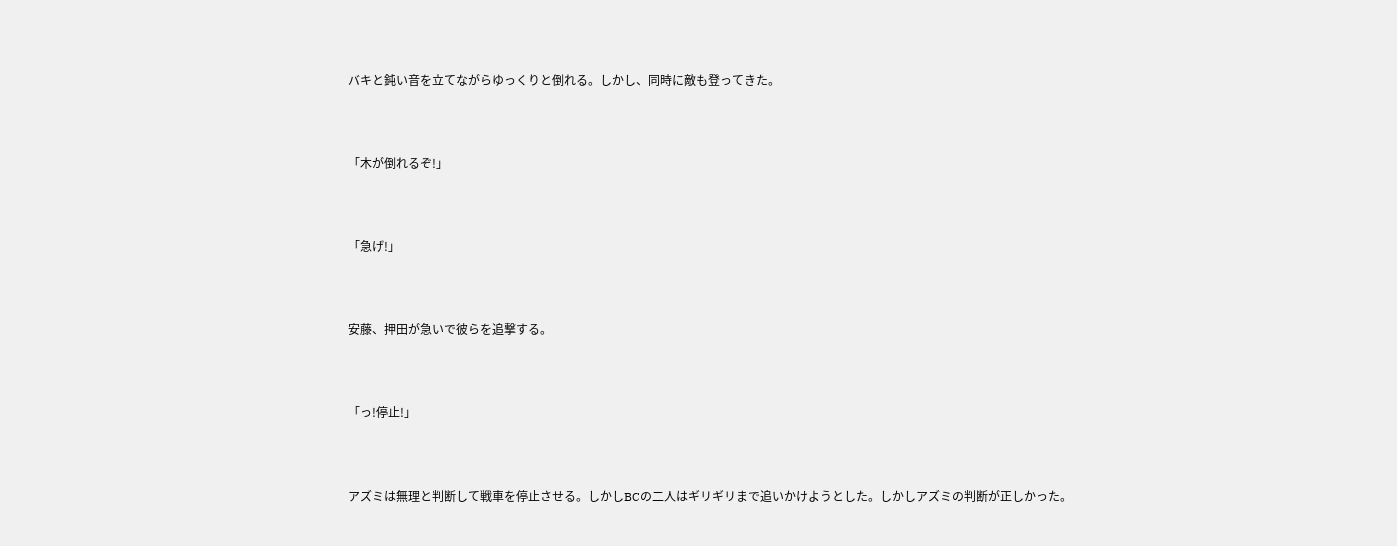バキと鈍い音を立てながらゆっくりと倒れる。しかし、同時に敵も登ってきた。



「木が倒れるぞ!」



「急げ!」



安藤、押田が急いで彼らを追撃する。



「っ!停止!」



アズミは無理と判断して戦車を停止させる。しかしBCの二人はギリギリまで追いかけようとした。しかしアズミの判断が正しかった。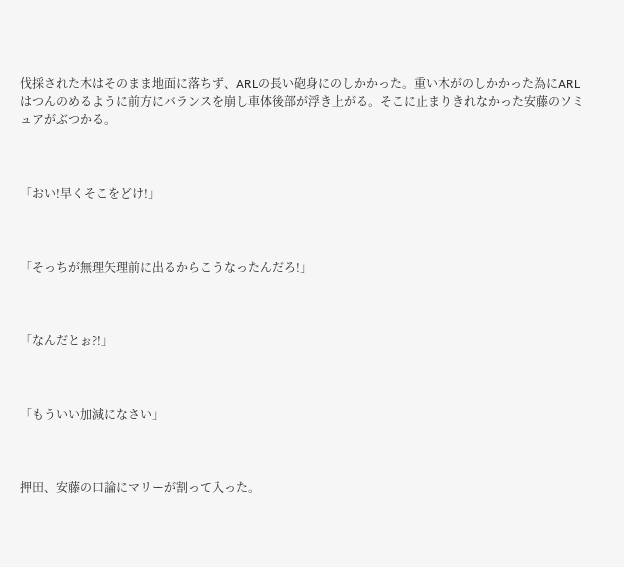伐採された木はそのまま地面に落ちず、ARLの長い砲身にのしかかった。重い木がのしかかった為にARLはつんのめるように前方にバランスを崩し車体後部が浮き上がる。そこに止まりきれなかった安藤のソミュアがぶつかる。



「おい!早くそこをどけ!」



「そっちが無理矢理前に出るからこうなったんだろ!」



「なんだとぉ?!」



「もういい加減になさい」



押田、安藤の口論にマリーが割って入った。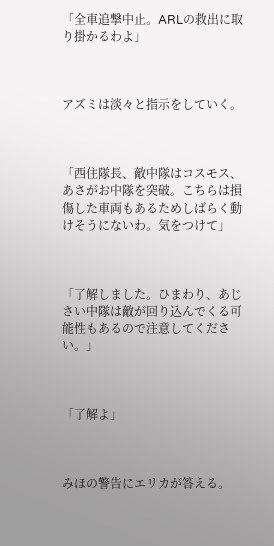「全車追撃中止。ARLの救出に取り掛かるわよ」



アズミは淡々と指示をしていく。



「西住隊長、敵中隊はコスモス、あさがお中隊を突破。こちらは損傷した車両もあるためしばらく動けそうにないわ。気をつけて」



「了解しました。ひまわり、あじさい中隊は敵が回り込んでくる可能性もあるので注意してください。」



「了解よ」



みほの警告にエリカが答える。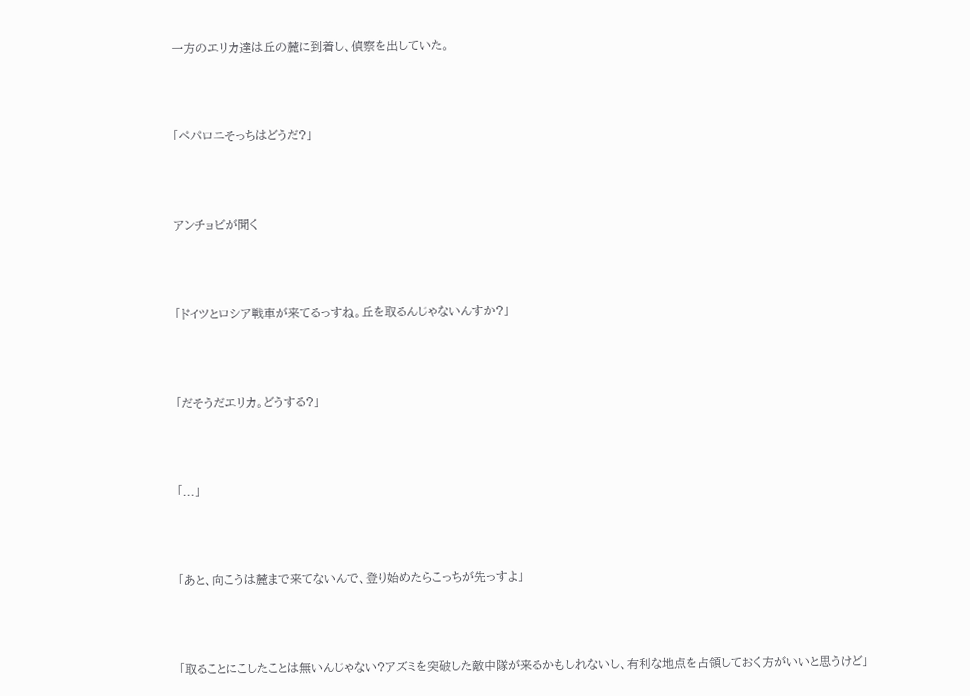一方のエリカ達は丘の麓に到着し、偵察を出していた。



「ペパロニそっちはどうだ?」



アンチョビが聞く



「ドイツとロシア戦車が来てるっすね。丘を取るんじゃないんすか?」



「だそうだエリカ。どうする?」



「...」



「あと、向こうは麓まで来てないんで、登り始めたらこっちが先っすよ」



「取ることにこしたことは無いんじゃない?アズミを突破した敵中隊が来るかもしれないし、有利な地点を占領しておく方がいいと思うけど」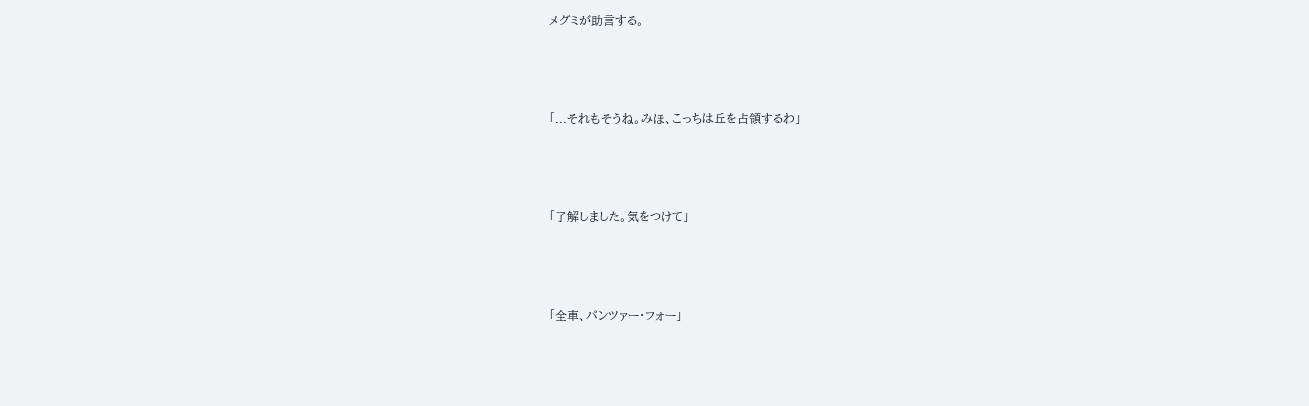メグミが助言する。



「...それもそうね。みほ、こっちは丘を占領するわ」



「了解しました。気をつけて」



「全車、パンツァー・フォー」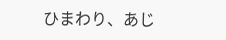ひまわり、あじ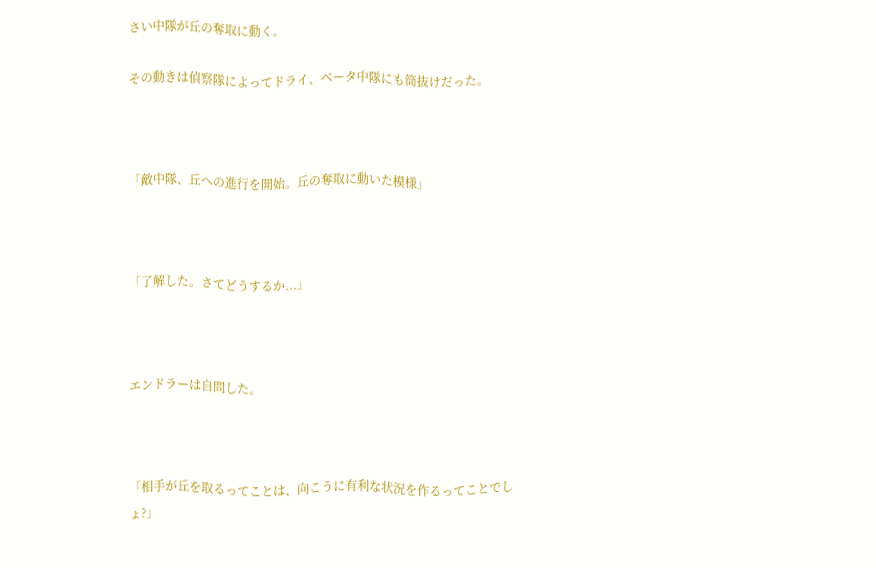さい中隊が丘の奪取に動く。

その動きは偵察隊によってドライ、ベータ中隊にも筒抜けだった。



「敵中隊、丘への進行を開始。丘の奪取に動いた模様」



「了解した。さてどうするか...」



エンドラーは自問した。



「相手が丘を取るってことは、向こうに有利な状況を作るってことでしょ?」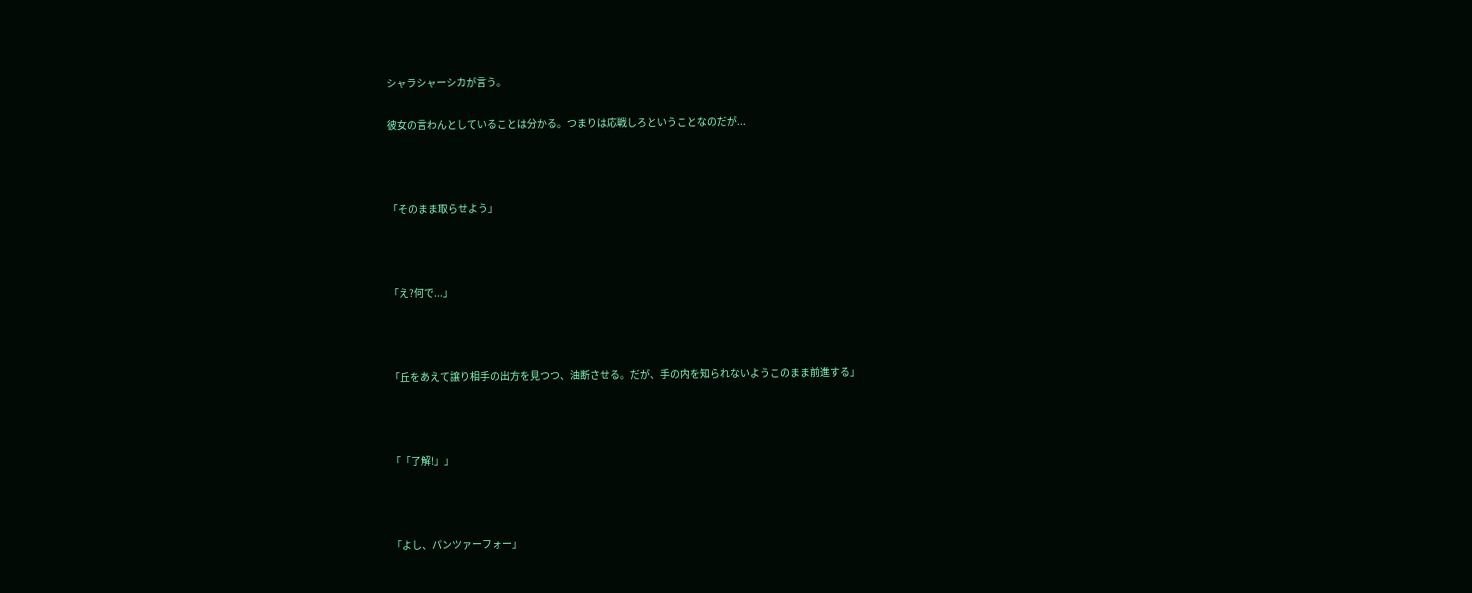シャラシャーシカが言う。

彼女の言わんとしていることは分かる。つまりは応戦しろということなのだが...



「そのまま取らせよう」



「え?何で...」



「丘をあえて譲り相手の出方を見つつ、油断させる。だが、手の内を知られないようこのまま前進する」



「「了解!」」



「よし、パンツァーフォー」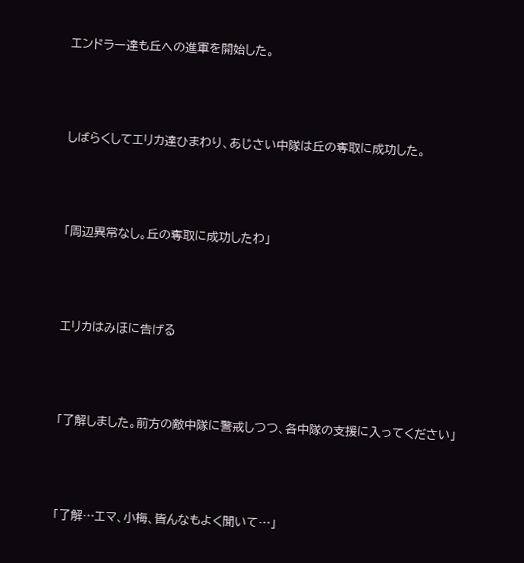エンドラー達も丘への進軍を開始した。



しばらくしてエリカ達ひまわり、あじさい中隊は丘の奪取に成功した。



「周辺異常なし。丘の奪取に成功したわ」



エリカはみほに告げる



「了解しました。前方の敵中隊に警戒しつつ、各中隊の支援に入ってください」



「了解…エマ、小梅、皆んなもよく聞いて…」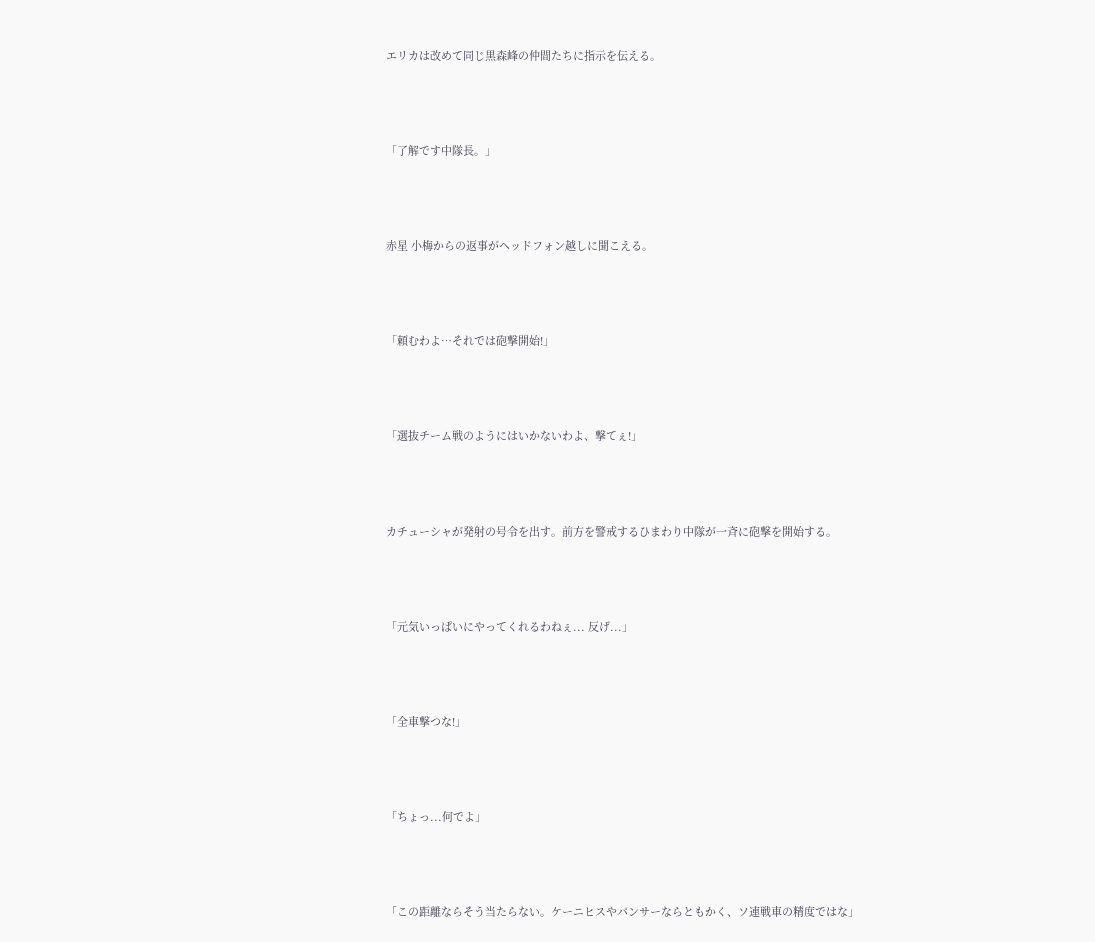エリカは改めて同じ黒森峰の仲間たちに指示を伝える。



「了解です中隊長。」



赤星 小梅からの返事がヘッドフォン越しに聞こえる。



「頼むわよ…それでは砲撃開始!」



「選抜チーム戦のようにはいかないわよ、撃てぇ!」



カチューシャが発射の号令を出す。前方を警戒するひまわり中隊が一斉に砲撃を開始する。



「元気いっぱいにやってくれるわねぇ... 反げ...」



「全車撃つな!」



「ちょっ...何でよ」



「この距離ならそう当たらない。ケーニヒスやパンサーならともかく、ソ連戦車の精度ではな」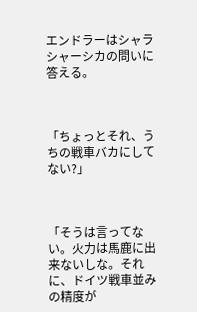エンドラーはシャラシャーシカの問いに答える。



「ちょっとそれ、うちの戦車バカにしてない?」



「そうは言ってない。火力は馬鹿に出来ないしな。それに、ドイツ戦車並みの精度が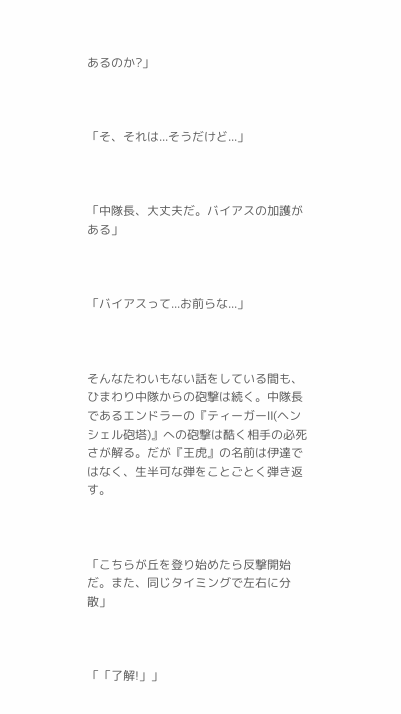あるのか?」



「そ、それは...そうだけど...」



「中隊長、大丈夫だ。バイアスの加護がある」



「バイアスって...お前らな...」



そんなたわいもない話をしている間も、ひまわり中隊からの砲撃は続く。中隊長であるエンドラーの『ティーガーⅡ(ヘンシェル砲塔)』への砲撃は酷く相手の必死さが解る。だが『王虎』の名前は伊達ではなく、生半可な弾をことごとく弾き返す。



「こちらが丘を登り始めたら反撃開始だ。また、同じタイミングで左右に分散」



「「了解!」」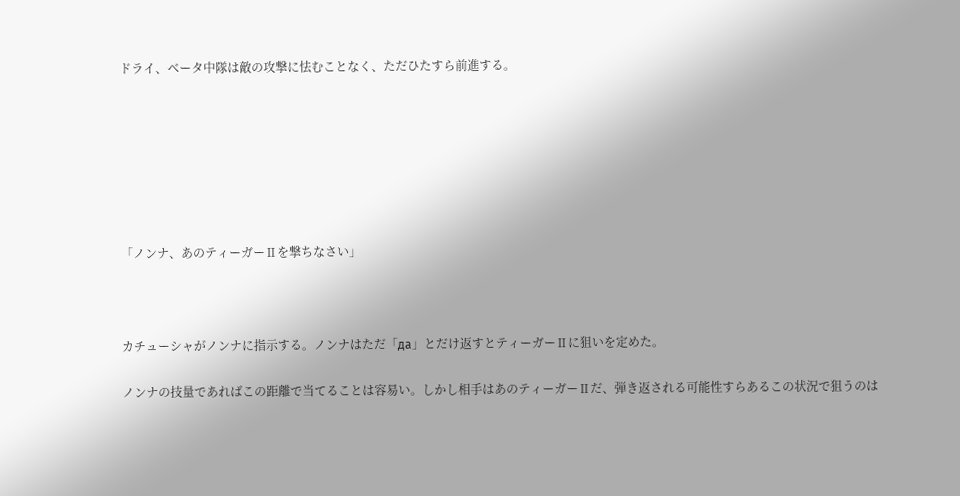ドライ、ベータ中隊は敵の攻撃に怯むことなく、ただひたすら前進する。







「ノンナ、あのティーガーⅡを撃ちなさい」



カチューシャがノンナに指示する。ノンナはただ「да」とだけ返すとティーガーⅡに狙いを定めた。

ノンナの技量であればこの距離で当てることは容易い。しかし相手はあのティーガーⅡだ、弾き返される可能性すらあるこの状況で狙うのは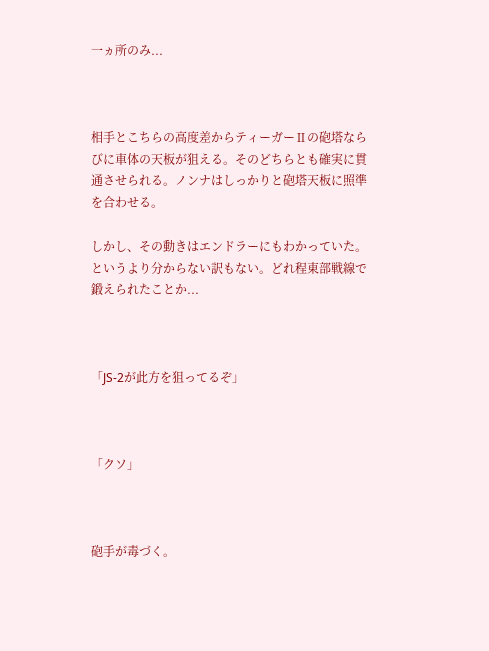一ヵ所のみ...



相手とこちらの高度差からティーガーⅡの砲塔ならびに車体の天板が狙える。そのどちらとも確実に貫通させられる。ノンナはしっかりと砲塔天板に照準を合わせる。

しかし、その動きはエンドラーにもわかっていた。というより分からない訳もない。どれ程東部戦線で鍛えられたことか...



「JS-2が此方を狙ってるぞ」



「クソ」



砲手が毒づく。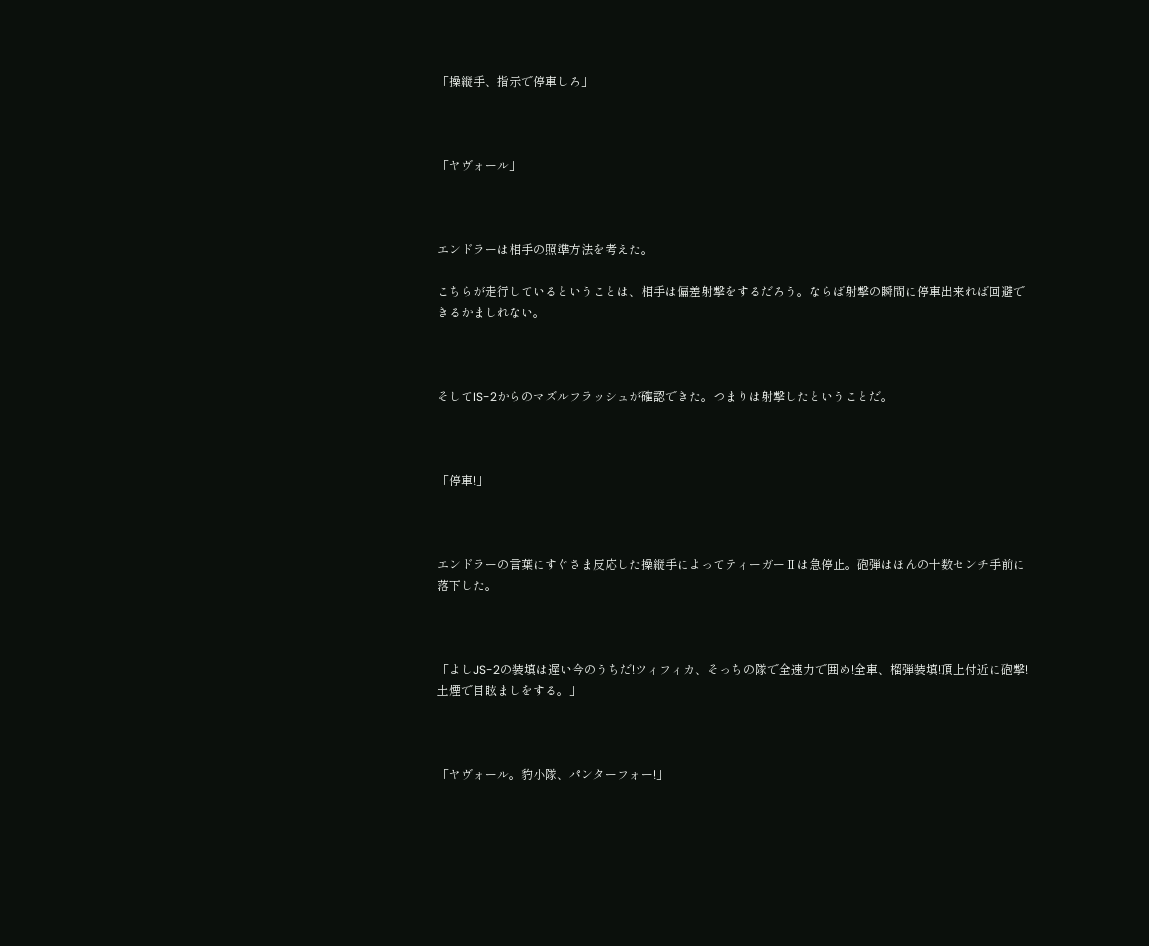「操縦手、指示で停車しろ」



「ヤヴォール」



エンドラーは相手の照準方法を考えた。

こちらが走行しているということは、相手は偏差射撃をするだろう。ならば射撃の瞬間に停車出来れば回避できるかましれない。



そしてIS-2からのマズルフラッシュが確認できた。つまりは射撃したということだ。



「停車!」



エンドラーの言葉にすぐさま反応した操縦手によってティーガーⅡは急停止。砲弾はほんの十数センチ手前に落下した。



「よしJS-2の装填は遅い今のうちだ!ツィフィカ、そっちの隊で全速力で囲め!全車、榴弾装填!頂上付近に砲撃!土煙で目眩ましをする。」



「ヤヴォール。豹小隊、パンターフォー!」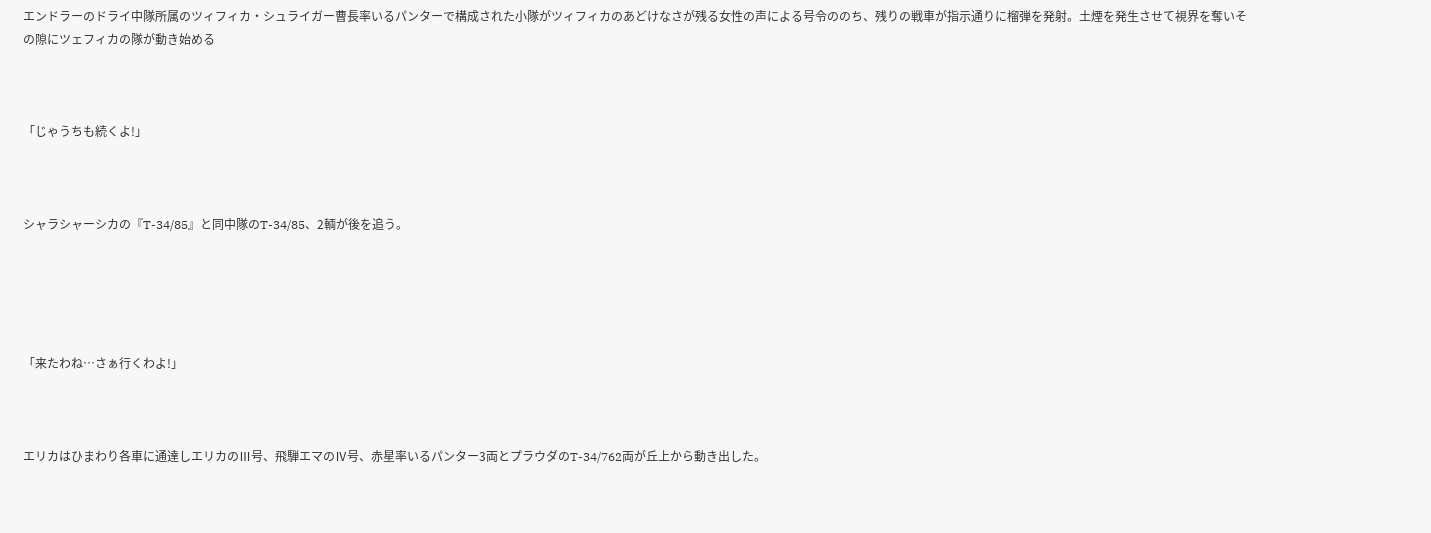エンドラーのドライ中隊所属のツィフィカ・シュライガー曹長率いるパンターで構成された小隊がツィフィカのあどけなさが残る女性の声による号令ののち、残りの戦車が指示通りに榴弾を発射。土煙を発生させて視界を奪いその隙にツェフィカの隊が動き始める



「じゃうちも続くよ!」



シャラシャーシカの『T-34/85』と同中隊のT-34/85、2輌が後を追う。





「来たわね…さぁ行くわよ!」



エリカはひまわり各車に通達しエリカのⅢ号、飛騨エマのⅣ号、赤星率いるパンター3両とプラウダのT-34/762両が丘上から動き出した。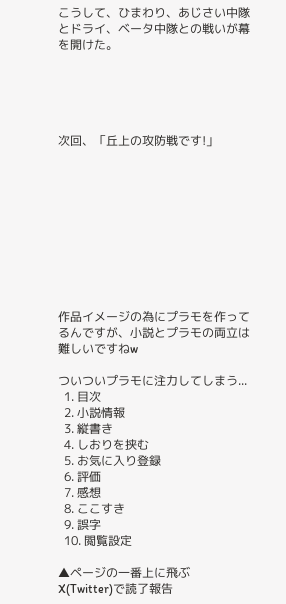こうして、ひまわり、あじさい中隊とドライ、ベータ中隊との戦いが幕を開けた。





次回、「丘上の攻防戦です!」










作品イメージの為にプラモを作ってるんですが、小説とプラモの両立は難しいですねw

ついついプラモに注力してしまう...
  1. 目次
  2. 小説情報
  3. 縦書き
  4. しおりを挟む
  5. お気に入り登録
  6. 評価
  7. 感想
  8. ここすき
  9. 誤字
  10. 閲覧設定

▲ページの一番上に飛ぶ
X(Twitter)で読了報告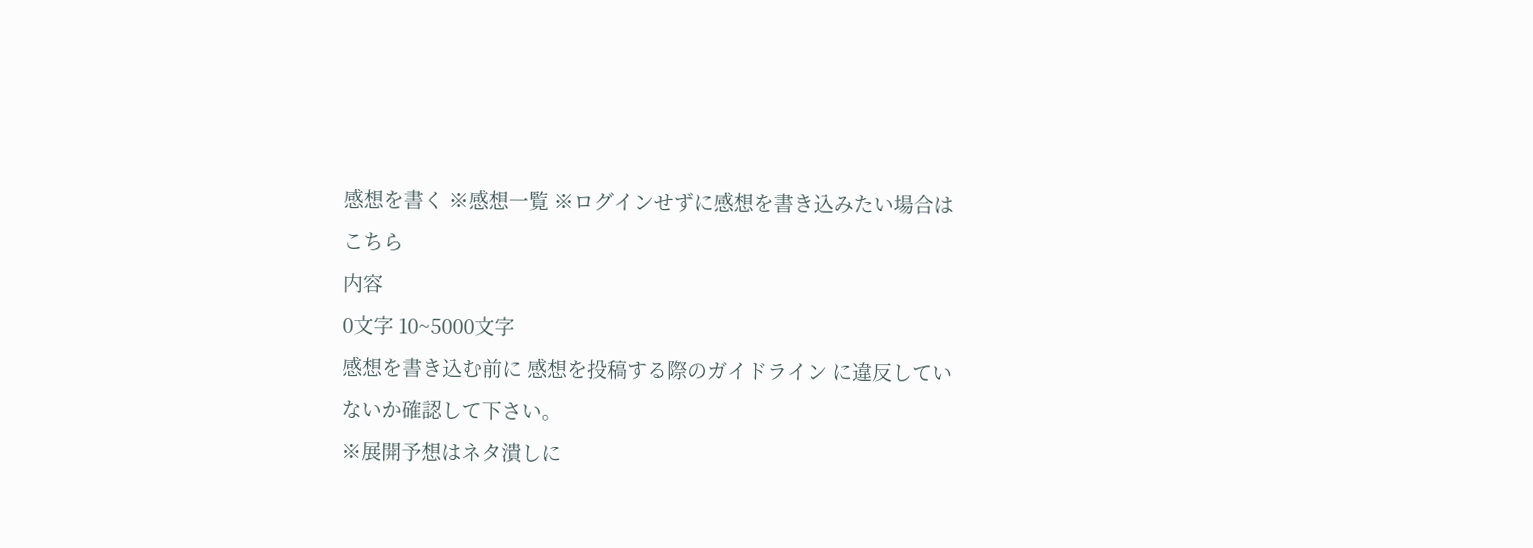感想を書く ※感想一覧 ※ログインせずに感想を書き込みたい場合はこちら
内容
0文字 10~5000文字
感想を書き込む前に 感想を投稿する際のガイドライン に違反していないか確認して下さい。
※展開予想はネタ潰しに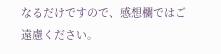なるだけですので、感想欄ではご遠慮ください。